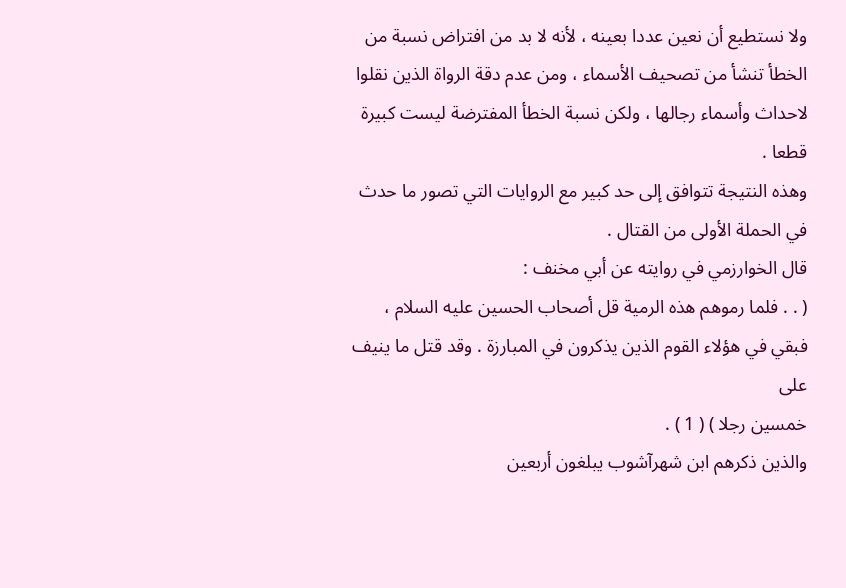ولا نستطيع أن نعين عددا بعينه ، لأنه لا بد من افتراض نسبة من
الخطأ تنشأ من تصحيف الأسماء ، ومن عدم دقة الرواة الذين نقلوا
لاحداث وأسماء رجالها ، ولكن نسبة الخطأ المفترضة ليست كبيرة قطعا .
وهذه النتيجة تتوافق إلى حد كبير مع الروايات التي تصور ما حدث
في الحملة الأولى من القتال .
قال الخوارزمي في روايته عن أبي مخنف :
( . . فلما رموهم هذه الرمية قل أصحاب الحسين عليه السلام ،
فبقي في هؤلاء القوم الذين يذكرون في المبارزة . وقد قتل ما ينيف على
خمسين رجلا ) ( 1 ) .
والذين ذكرهم ابن شهرآشوب يبلغون أربعين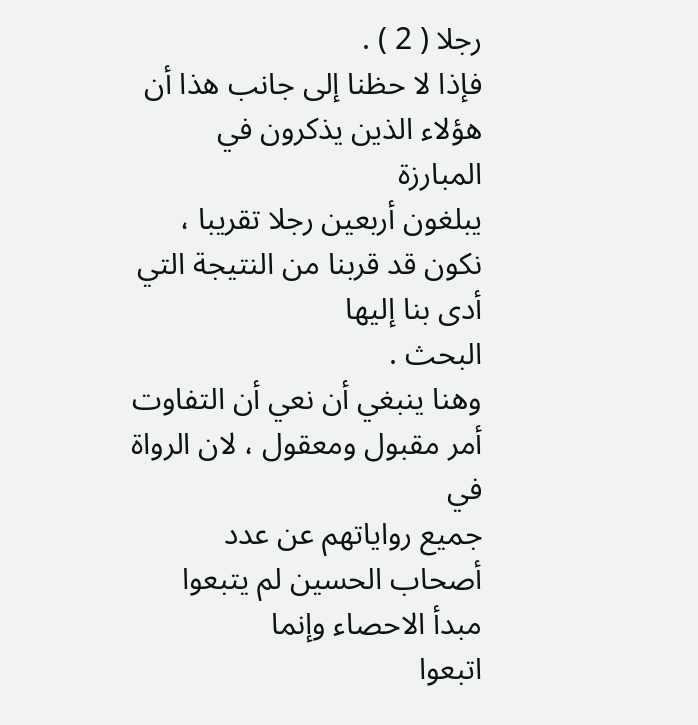رجلا ( 2 ) .
فإذا لا حظنا إلى جانب هذا أن هؤلاء الذين يذكرون في المبارزة
يبلغون أربعين رجلا تقريبا ، نكون قد قربنا من النتيجة التي أدى بنا إليها
البحث .
وهنا ينبغي أن نعي أن التفاوت أمر مقبول ومعقول ، لان الرواة في
جميع رواياتهم عن عدد أصحاب الحسين لم يتبعوا مبدأ الاحصاء وإنما
اتبعوا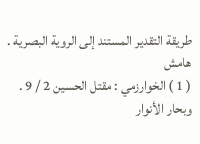طريقة التقدير المستند إلى الروية البصرية .
هامش
( 1 ) الخوارزمي : مقتل الحسين 2 / 9 . وبحار الأنوار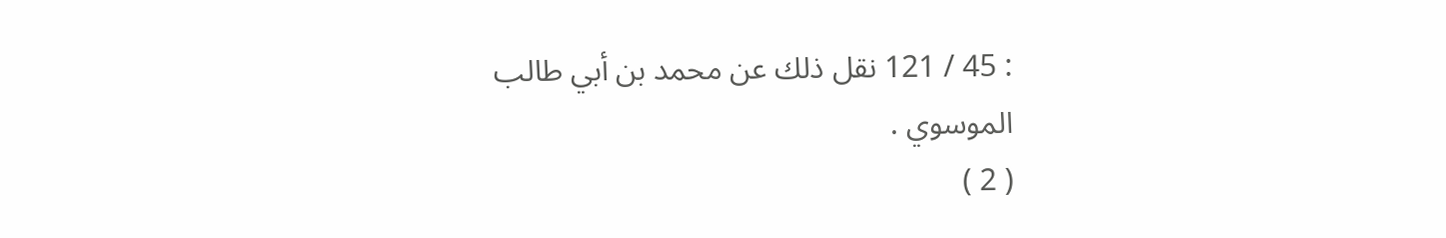: 45 / 121 نقل ذلك عن محمد بن أبي طالب
الموسوي .
( 2 )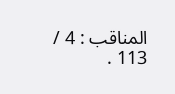المناقب : 4 / 113 .